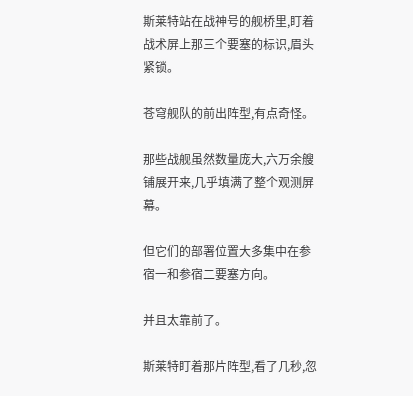斯莱特站在战神号的舰桥里,盯着战术屏上那三个要塞的标识,眉头紧锁。

苍穹舰队的前出阵型,有点奇怪。

那些战舰虽然数量庞大,六万余艘铺展开来,几乎填满了整个观测屏幕。

但它们的部署位置大多集中在参宿一和参宿二要塞方向。

并且太靠前了。

斯莱特盯着那片阵型,看了几秒,忽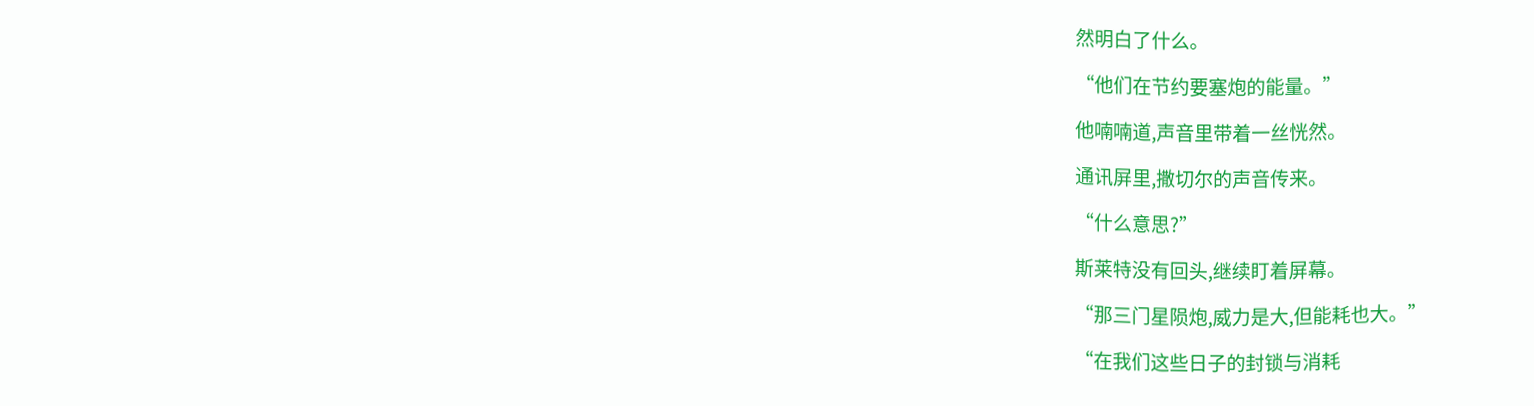然明白了什么。

“他们在节约要塞炮的能量。”

他喃喃道,声音里带着一丝恍然。

通讯屏里,撒切尔的声音传来。

“什么意思?”

斯莱特没有回头,继续盯着屏幕。

“那三门星陨炮,威力是大,但能耗也大。”

“在我们这些日子的封锁与消耗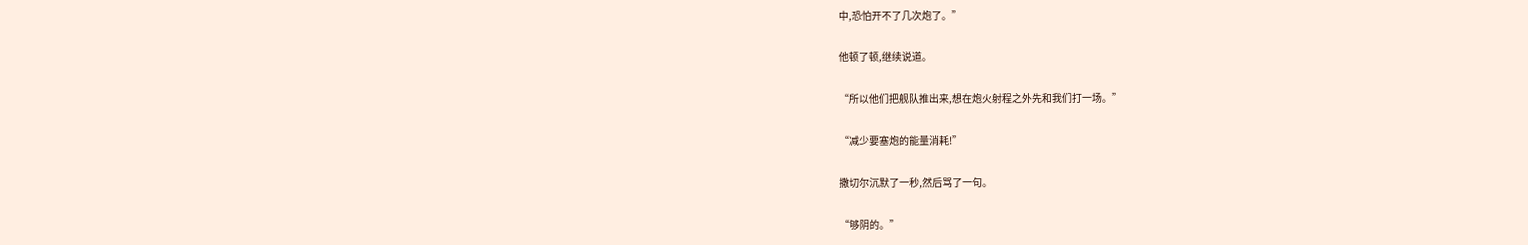中,恐怕开不了几次炮了。”

他顿了顿,继续说道。

“所以他们把舰队推出来,想在炮火射程之外先和我们打一场。”

“减少要塞炮的能量消耗!”

撒切尔沉默了一秒,然后骂了一句。

“够阴的。”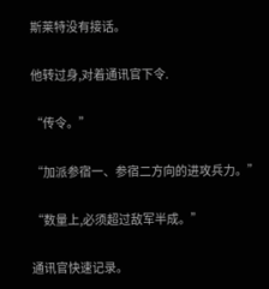斯莱特没有接话。

他转过身,对着通讯官下令.

“传令。”

“加派参宿一、参宿二方向的进攻兵力。”

“数量上,必须超过敌军半成。”

通讯官快速记录。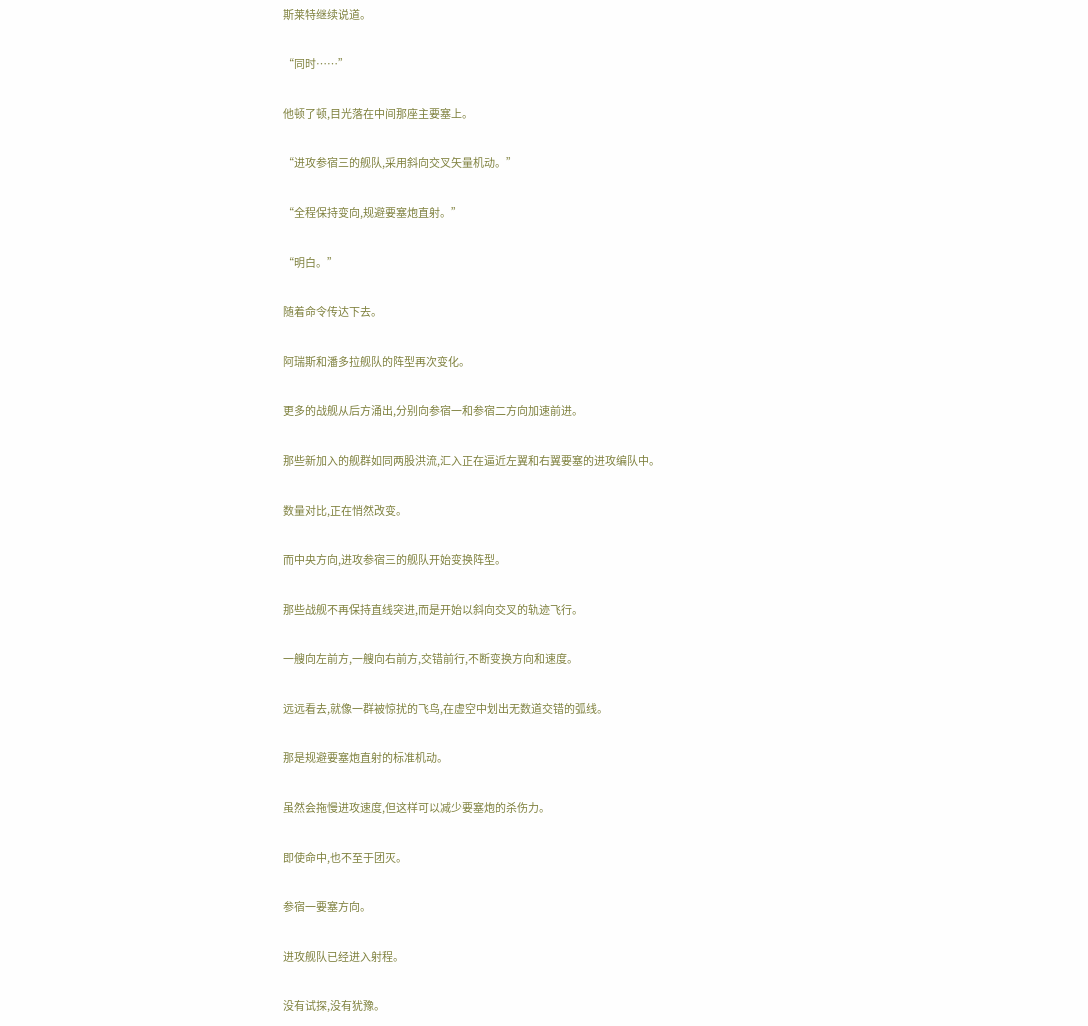斯莱特继续说道。

“同时……”

他顿了顿,目光落在中间那座主要塞上。

“进攻参宿三的舰队,采用斜向交叉矢量机动。”

“全程保持变向,规避要塞炮直射。”

“明白。”

随着命令传达下去。

阿瑞斯和潘多拉舰队的阵型再次变化。

更多的战舰从后方涌出,分别向参宿一和参宿二方向加速前进。

那些新加入的舰群如同两股洪流,汇入正在逼近左翼和右翼要塞的进攻编队中。

数量对比,正在悄然改变。

而中央方向,进攻参宿三的舰队开始变换阵型。

那些战舰不再保持直线突进,而是开始以斜向交叉的轨迹飞行。

一艘向左前方,一艘向右前方,交错前行,不断变换方向和速度。

远远看去,就像一群被惊扰的飞鸟,在虚空中划出无数道交错的弧线。

那是规避要塞炮直射的标准机动。

虽然会拖慢进攻速度,但这样可以减少要塞炮的杀伤力。

即使命中,也不至于团灭。

参宿一要塞方向。

进攻舰队已经进入射程。

没有试探,没有犹豫。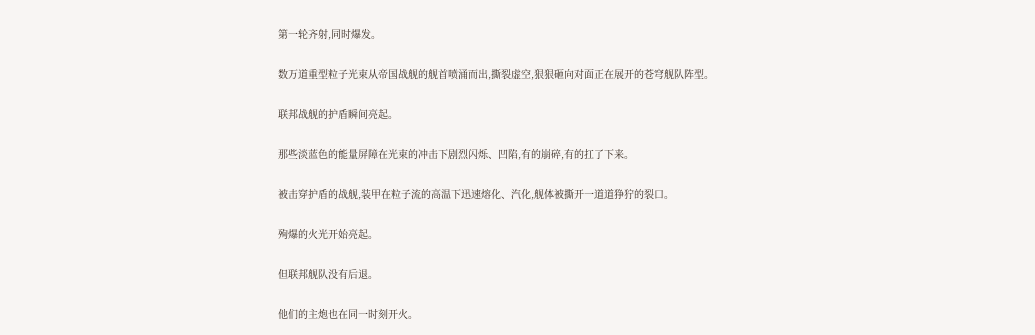第一轮齐射,同时爆发。

数万道重型粒子光束从帝国战舰的舰首喷涌而出,撕裂虚空,狠狠砸向对面正在展开的苍穹舰队阵型。

联邦战舰的护盾瞬间亮起。

那些淡蓝色的能量屏障在光束的冲击下剧烈闪烁、凹陷,有的崩碎,有的扛了下来。

被击穿护盾的战舰,装甲在粒子流的高温下迅速熔化、汽化,舰体被撕开一道道狰狞的裂口。

殉爆的火光开始亮起。

但联邦舰队没有后退。

他们的主炮也在同一时刻开火。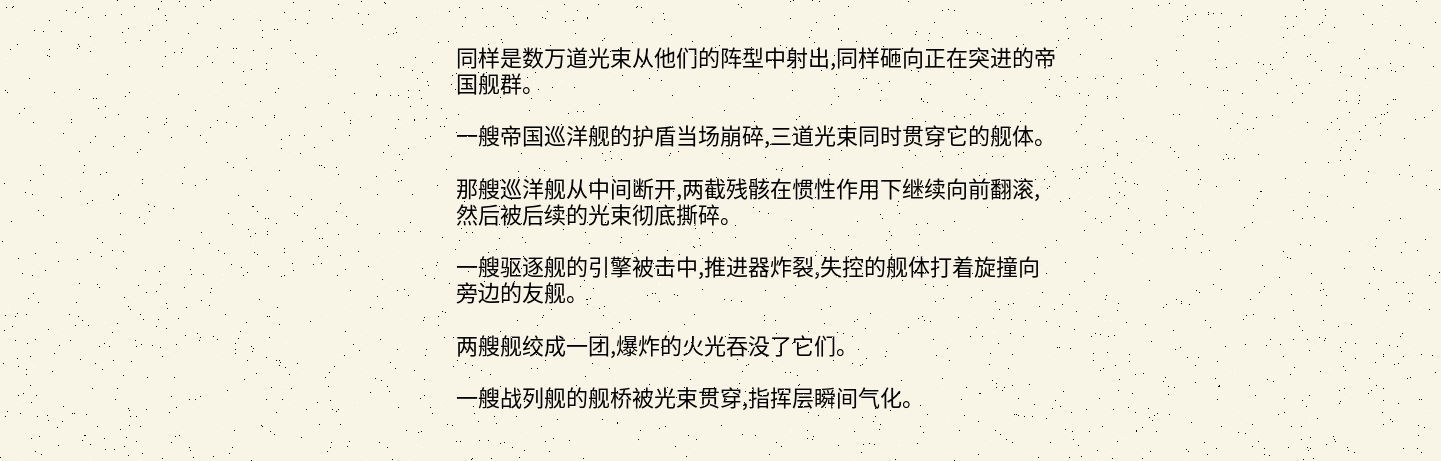同样是数万道光束从他们的阵型中射出,同样砸向正在突进的帝国舰群。

一艘帝国巡洋舰的护盾当场崩碎,三道光束同时贯穿它的舰体。

那艘巡洋舰从中间断开,两截残骸在惯性作用下继续向前翻滚,然后被后续的光束彻底撕碎。

一艘驱逐舰的引擎被击中,推进器炸裂,失控的舰体打着旋撞向旁边的友舰。

两艘舰绞成一团,爆炸的火光吞没了它们。

一艘战列舰的舰桥被光束贯穿,指挥层瞬间气化。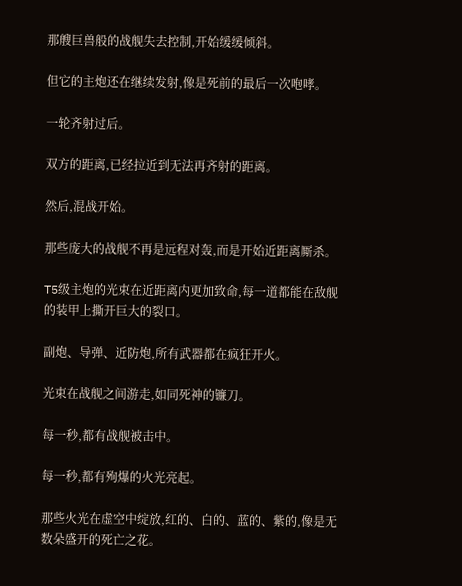那艘巨兽般的战舰失去控制,开始缓缓倾斜。

但它的主炮还在继续发射,像是死前的最后一次咆哮。

一轮齐射过后。

双方的距离,已经拉近到无法再齐射的距离。

然后,混战开始。

那些庞大的战舰不再是远程对轰,而是开始近距离厮杀。

T5级主炮的光束在近距离内更加致命,每一道都能在敌舰的装甲上撕开巨大的裂口。

副炮、导弹、近防炮,所有武器都在疯狂开火。

光束在战舰之间游走,如同死神的镰刀。

每一秒,都有战舰被击中。

每一秒,都有殉爆的火光亮起。

那些火光在虚空中绽放,红的、白的、蓝的、紫的,像是无数朵盛开的死亡之花。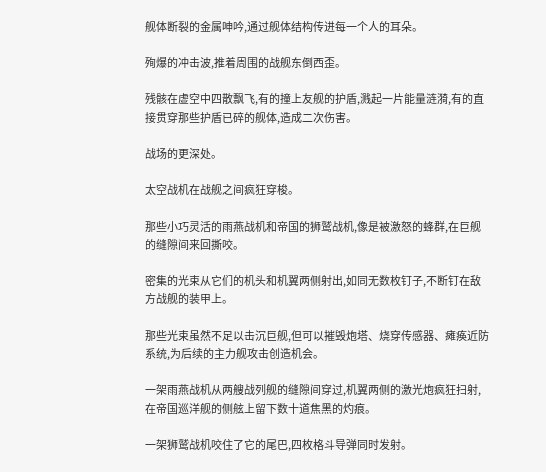舰体断裂的金属呻吟,通过舰体结构传进每一个人的耳朵。

殉爆的冲击波,推着周围的战舰东倒西歪。

残骸在虚空中四散飘飞,有的撞上友舰的护盾,溅起一片能量涟漪,有的直接贯穿那些护盾已碎的舰体,造成二次伤害。

战场的更深处。

太空战机在战舰之间疯狂穿梭。

那些小巧灵活的雨燕战机和帝国的狮鹫战机,像是被激怒的蜂群,在巨舰的缝隙间来回撕咬。

密集的光束从它们的机头和机翼两侧射出,如同无数枚钉子,不断钉在敌方战舰的装甲上。

那些光束虽然不足以击沉巨舰,但可以摧毁炮塔、烧穿传感器、瘫痪近防系统,为后续的主力舰攻击创造机会。

一架雨燕战机从两艘战列舰的缝隙间穿过,机翼两侧的激光炮疯狂扫射,在帝国巡洋舰的侧舷上留下数十道焦黑的灼痕。

一架狮鹫战机咬住了它的尾巴,四枚格斗导弹同时发射。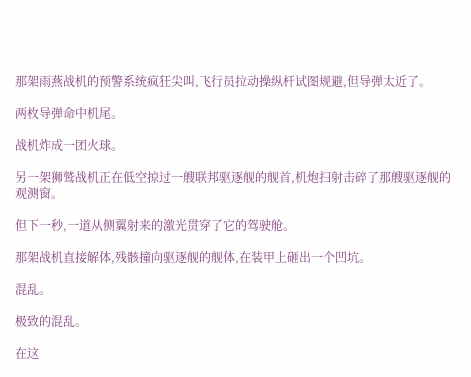那架雨燕战机的预警系统疯狂尖叫,飞行员拉动操纵杆试图规避,但导弹太近了。

两枚导弹命中机尾。

战机炸成一团火球。

另一架狮鹫战机正在低空掠过一艘联邦驱逐舰的舰首,机炮扫射击碎了那艘驱逐舰的观测窗。

但下一秒,一道从侧翼射来的激光贯穿了它的驾驶舱。

那架战机直接解体,残骸撞向驱逐舰的舰体,在装甲上砸出一个凹坑。

混乱。

极致的混乱。

在这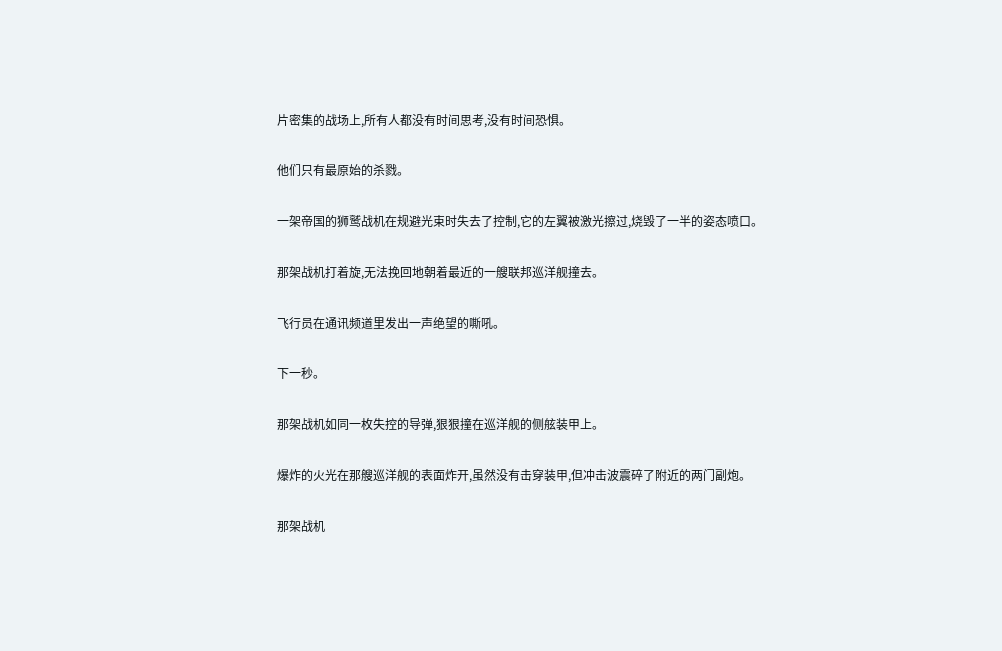片密集的战场上,所有人都没有时间思考,没有时间恐惧。

他们只有最原始的杀戮。

一架帝国的狮鹫战机在规避光束时失去了控制,它的左翼被激光擦过,烧毁了一半的姿态喷口。

那架战机打着旋,无法挽回地朝着最近的一艘联邦巡洋舰撞去。

飞行员在通讯频道里发出一声绝望的嘶吼。

下一秒。

那架战机如同一枚失控的导弹,狠狠撞在巡洋舰的侧舷装甲上。

爆炸的火光在那艘巡洋舰的表面炸开,虽然没有击穿装甲,但冲击波震碎了附近的两门副炮。

那架战机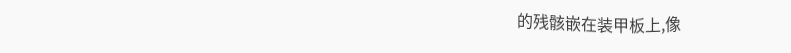的残骸嵌在装甲板上,像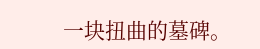一块扭曲的墓碑。